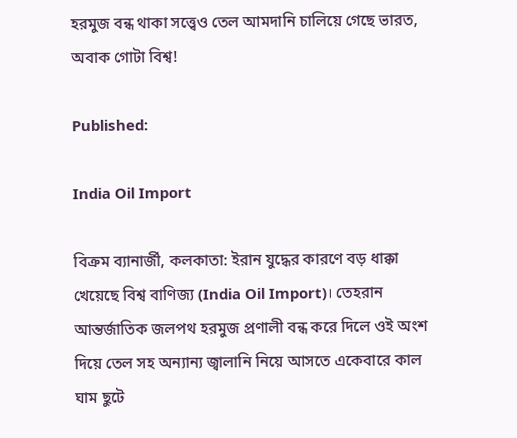হরমুজ বন্ধ থাকা সত্ত্বেও তেল আমদানি চালিয়ে গেছে ভারত, অবাক গোটা বিশ্ব!

Published:

India Oil Import

বিক্রম ব্যানার্জী, কলকাতা: ইরান যুদ্ধের কারণে বড় ধাক্কা খেয়েছে বিশ্ব বাণিজ্য (India Oil Import)। তেহরান আন্তর্জাতিক জলপথ হরমুজ প্রণালী বন্ধ করে দিলে ওই অংশ দিয়ে তেল সহ অন্যান্য জ্বালানি নিয়ে আসতে একেবারে কাল ঘাম ছুটে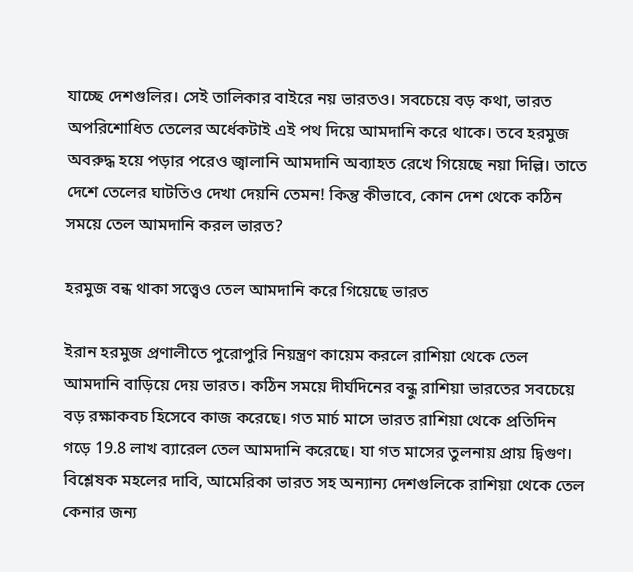যাচ্ছে দেশগুলির। সেই তালিকার বাইরে নয় ভারতও। সবচেয়ে বড় কথা, ভারত অপরিশোধিত তেলের অর্ধেকটাই এই পথ দিয়ে আমদানি করে থাকে। তবে হরমুজ অবরুদ্ধ হয়ে পড়ার পরেও জ্বালানি আমদানি অব্যাহত রেখে গিয়েছে নয়া দিল্লি। তাতে দেশে তেলের ঘাটতিও দেখা দেয়নি তেমন! কিন্তু কীভাবে, কোন দেশ থেকে কঠিন সময়ে তেল আমদানি করল ভারত?

হরমুজ বন্ধ থাকা সত্ত্বেও তেল আমদানি করে গিয়েছে ভারত

ইরান হরমুজ প্রণালীতে পুরোপুরি নিয়ন্ত্রণ কায়েম করলে রাশিয়া থেকে তেল আমদানি বাড়িয়ে দেয় ভারত। কঠিন সময়ে দীর্ঘদিনের বন্ধু রাশিয়া ভারতের সবচেয়ে বড় রক্ষাকবচ হিসেবে কাজ করেছে। গত মার্চ মাসে ভারত রাশিয়া থেকে প্রতিদিন গড়ে 19.8 লাখ ব্যারেল তেল আমদানি করেছে। যা গত মাসের তুলনায় প্রায় দ্বিগুণ। বিশ্লেষক মহলের দাবি, আমেরিকা ভারত সহ অন্যান্য দেশগুলিকে রাশিয়া থেকে তেল কেনার জন্য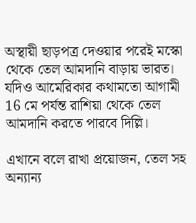অস্থায়ী ছাড়পত্র দেওয়ার পরেই মস্কো থেকে তেল আমদানি বাড়ায় ভারত। যদিও আমেরিকার কথামতো আগামী 16 মে পর্যন্ত রাশিয়া থেকে তেল আমদানি করতে পারবে দিল্লি।

এখানে বলে রাখা প্রয়োজন, তেল সহ অন্যান্য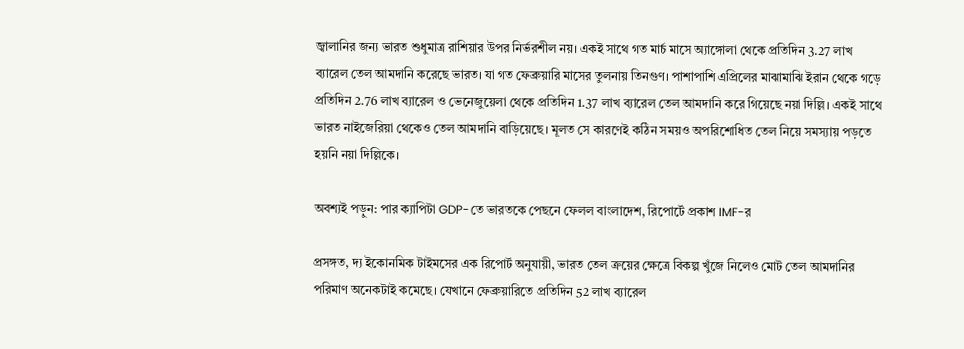জ্বালানির জন্য ভারত শুধুমাত্র রাশিয়ার উপর নির্ভরশীল নয়। একই সাথে গত মার্চ মাসে অ্যাঙ্গোলা থেকে প্রতিদিন 3.27 লাখ ব্যারেল তেল আমদানি করেছে ভারত। যা গত ফেব্রুয়ারি মাসের তুলনায় তিনগুণ। পাশাপাশি এপ্রিলের মাঝামাঝি ইরান থেকে গড়ে প্রতিদিন 2.76 লাখ ব্যারেল ও ভেনেজুয়েলা থেকে প্রতিদিন 1.37 লাখ ব্যারেল তেল আমদানি করে গিয়েছে নয়া দিল্লি। একই সাথে ভারত নাইজেরিয়া থেকেও তেল আমদানি বাড়িয়েছে। মূলত সে কারণেই কঠিন সময়ও অপরিশোধিত তেল নিয়ে সমস্যায় পড়তে হয়নি নয়া দিল্লিকে।

অবশ্যই পড়ুন: পার ক্যাপিটা GDP-তে ভারতকে পেছনে ফেলল বাংলাদেশ, রিপোর্টে প্রকাশ IMF-র

প্রসঙ্গত, দ্য ইকোনমিক টাইমসের এক রিপোর্ট অনুযায়ী, ভারত তেল ক্রয়ের ক্ষেত্রে বিকল্প খুঁজে নিলেও মোট তেল আমদানির পরিমাণ অনেকটাই কমেছে। যেখানে ফেব্রুয়ারিতে প্রতিদিন 52 লাখ ব্যারেল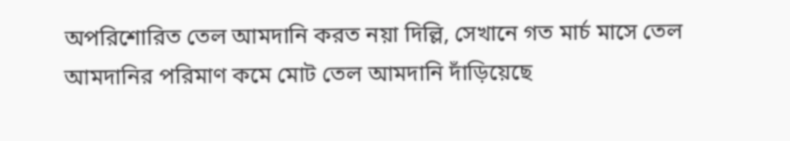অপরিশোরিত তেল আমদানি করত নয়া দিল্লি, সেখানে গত মার্চ মাসে তেল আমদানির পরিমাণ কমে মোট তেল আমদানি দাঁড়িয়েছে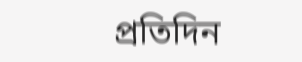প্রতিদিন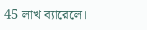45 লাখ ব্যারেলে।